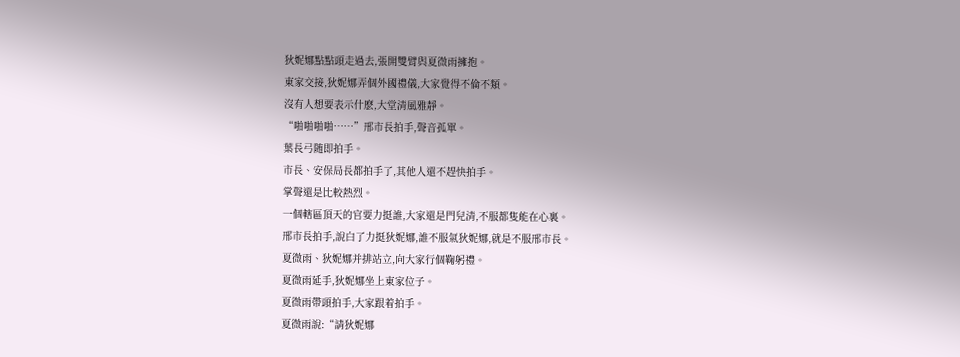狄妮娜點點頭走過去,張開雙臂與夏微雨擁抱。
東家交接,狄妮娜弄個外國禮儀,大家覺得不倫不類。
沒有人想要表示什麽,大堂清風雅靜。
“啪啪啪啪……”邢市長拍手,聲音孤單。
葉長弓随即拍手。
市長、安保局長都拍手了,其他人還不趕快拍手。
掌聲還是比較熱烈。
一個轄區頂天的官要力挺誰,大家還是門兒清,不服都隻能在心裏。
邢市長拍手,說白了力挺狄妮娜,誰不服氣狄妮娜,就是不服邢市長。
夏微雨、狄妮娜并排站立,向大家行個鞠躬禮。
夏微雨延手,狄妮娜坐上東家位子。
夏微雨帶頭拍手,大家跟着拍手。
夏微雨說:“請狄妮娜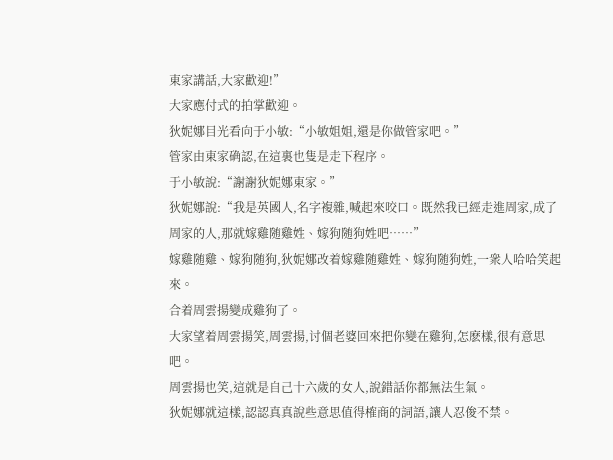東家講話,大家歡迎!”
大家應付式的拍掌歡迎。
狄妮娜目光看向于小敏:“小敏姐姐,還是你做管家吧。”
管家由東家确認,在這裏也隻是走下程序。
于小敏說:“謝謝狄妮娜東家。”
狄妮娜說:“我是英國人,名字複雜,喊起來咬口。既然我已經走進周家,成了周家的人,那就嫁雞随雞姓、嫁狗随狗姓吧……”
嫁雞随雞、嫁狗随狗,狄妮娜改着嫁雞随雞姓、嫁狗随狗姓,一衆人哈哈笑起來。
合着周雲揚變成雞狗了。
大家望着周雲揚笑,周雲揚,讨個老婆回來把你變在雞狗,怎麽樣,很有意思吧。
周雲揚也笑,這就是自己十六歲的女人,說錯話你都無法生氣。
狄妮娜就這樣,認認真真說些意思值得榷商的詞語,讓人忍俊不禁。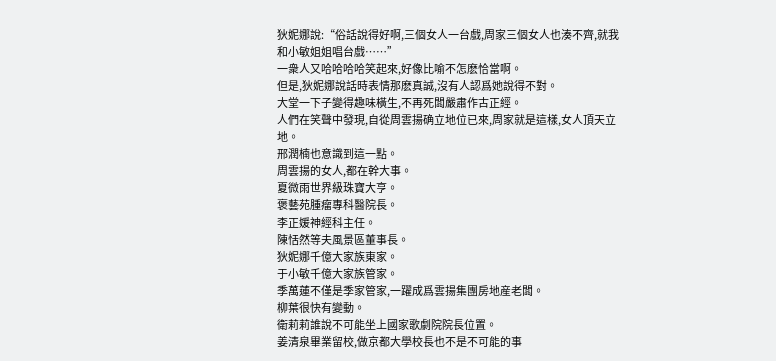狄妮娜說:“俗話說得好啊,三個女人一台戲,周家三個女人也湊不齊,就我和小敏姐姐唱台戲……”
一衆人又哈哈哈哈笑起來,好像比喻不怎麽恰當啊。
但是,狄妮娜說話時表情那麽真誠,沒有人認爲她說得不對。
大堂一下子變得趣味橫生,不再死闆嚴肅作古正經。
人們在笑聲中發現,自從周雲揚确立地位已來,周家就是這樣,女人頂天立地。
邢潤楠也意識到這一點。
周雲揚的女人,都在幹大事。
夏微雨世界級珠寶大亨。
褒藝苑腫瘤專科醫院長。
李正媛神經科主任。
陳恬然等夫風景區董事長。
狄妮娜千億大家族東家。
于小敏千億大家族管家。
季萬蓮不僅是季家管家,一躍成爲雲揚集團房地産老闆。
柳葉很快有變動。
衛莉莉誰說不可能坐上國家歌劇院院長位置。
姜清泉畢業留校,做京都大學校長也不是不可能的事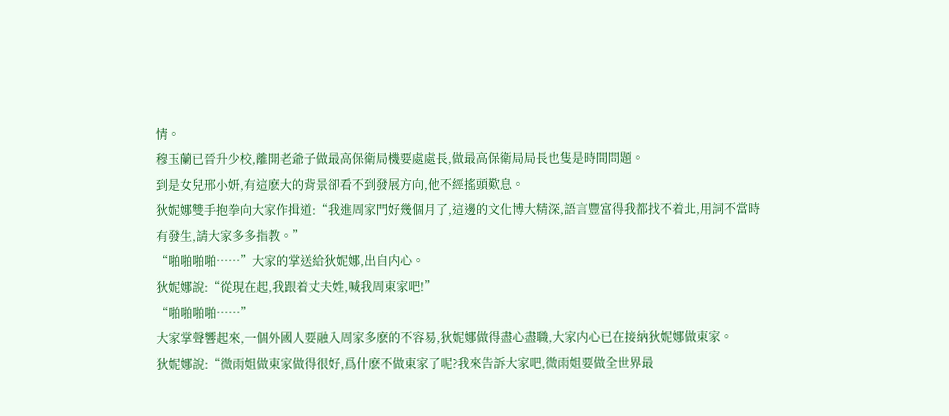情。
穆玉蘭已晉升少校,離開老爺子做最高保衛局機要處處長,做最高保衛局局長也隻是時間問題。
到是女兒邢小妍,有這麽大的背景卻看不到發展方向,他不經搖頭歎息。
狄妮娜雙手抱拳向大家作揖道:“我進周家門好幾個月了,這邊的文化博大精深,語言豐富得我都找不着北,用詞不當時有發生,請大家多多指教。”
“啪啪啪啪……”大家的掌送給狄妮娜,出自内心。
狄妮娜說:“從現在起,我跟着丈夫姓,喊我周東家吧!”
“啪啪啪啪……”
大家掌聲響起來,一個外國人要融入周家多麽的不容易,狄妮娜做得盡心盡職,大家内心已在接納狄妮娜做東家。
狄妮娜說:“微雨姐做東家做得很好,爲什麽不做東家了呢?我來告訴大家吧,微雨姐要做全世界最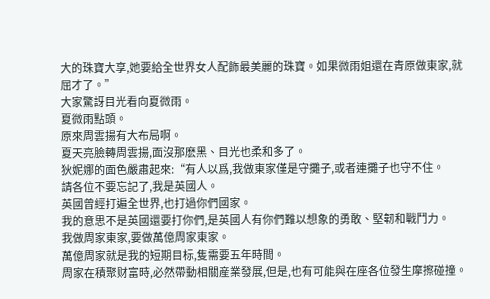大的珠寶大享,她要給全世界女人配飾最美麗的珠寶。如果微雨姐還在青原做東家,就屈才了。”
大家驚訝目光看向夏微雨。
夏微雨點頭。
原來周雲揚有大布局啊。
夏天亮臉轉周雲揚,面沒那麽黑、目光也柔和多了。
狄妮娜的面色嚴肅起來:“有人以爲,我做東家僅是守攤子,或者連攤子也守不住。
請各位不要忘記了,我是英國人。
英國曾經打遍全世界,也打過你們國家。
我的意思不是英國還要打你們,是英國人有你們難以想象的勇敢、堅韌和戰鬥力。
我做周家東家,要做萬億周家東家。
萬億周家就是我的短期目标,隻需要五年時間。
周家在積聚财富時,必然帶動相關産業發展,但是,也有可能與在座各位發生摩擦碰撞。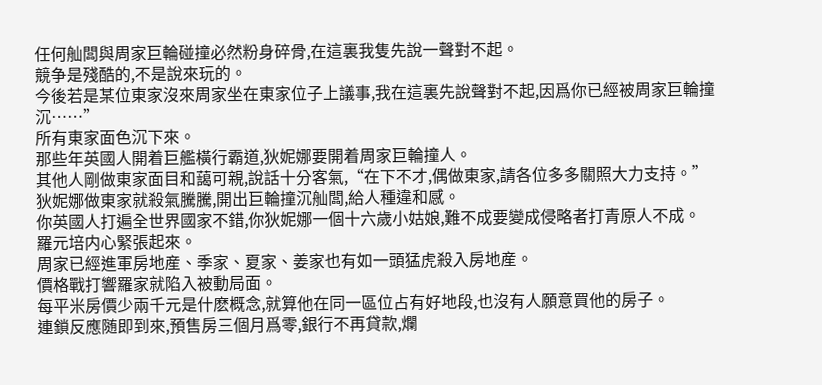任何舢闆與周家巨輪碰撞必然粉身碎骨,在這裏我隻先說一聲對不起。
競争是殘酷的,不是說來玩的。
今後若是某位東家沒來周家坐在東家位子上議事,我在這裏先說聲對不起,因爲你已經被周家巨輪撞沉……”
所有東家面色沉下來。
那些年英國人開着巨艦橫行霸道,狄妮娜要開着周家巨輪撞人。
其他人剛做東家面目和藹可親,說話十分客氣,“在下不才,偶做東家,請各位多多關照大力支持。”
狄妮娜做東家就殺氣騰騰,開出巨輪撞沉舢闆,給人種違和感。
你英國人打遍全世界國家不錯,你狄妮娜一個十六歲小姑娘,難不成要變成侵略者打青原人不成。
羅元培内心緊張起來。
周家已經進軍房地産、季家、夏家、姜家也有如一頭猛虎殺入房地産。
價格戰打響羅家就陷入被動局面。
每平米房價少兩千元是什麽概念,就算他在同一區位占有好地段,也沒有人願意買他的房子。
連鎖反應随即到來,預售房三個月爲零,銀行不再貸款,爛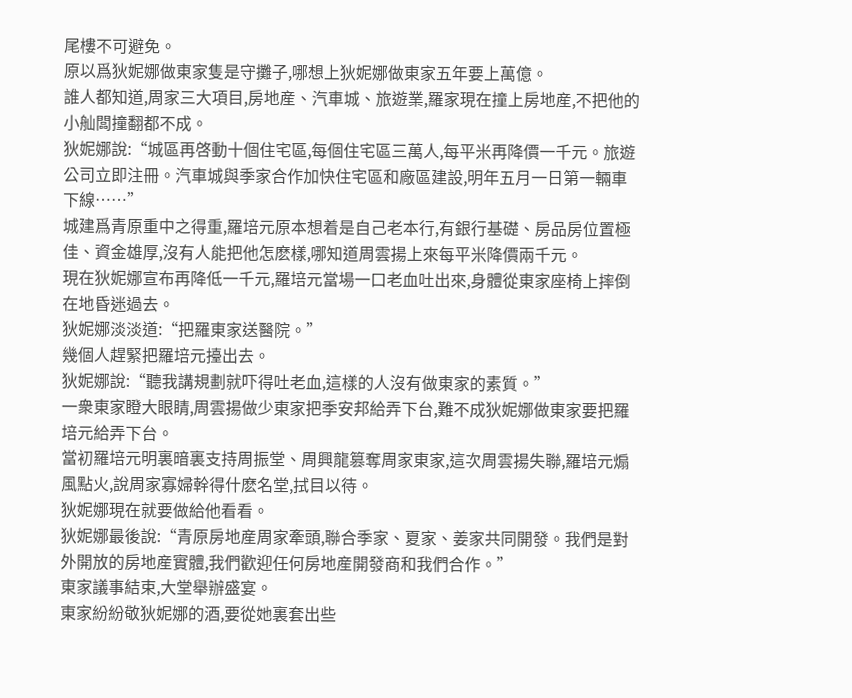尾樓不可避免。
原以爲狄妮娜做東家隻是守攤子,哪想上狄妮娜做東家五年要上萬億。
誰人都知道,周家三大項目,房地産、汽車城、旅遊業,羅家現在撞上房地産,不把他的小舢闆撞翻都不成。
狄妮娜說:“城區再啓動十個住宅區,每個住宅區三萬人,每平米再降價一千元。旅遊公司立即注冊。汽車城與季家合作加快住宅區和廠區建設,明年五月一日第一輛車下線……”
城建爲青原重中之得重,羅培元原本想着是自己老本行,有銀行基礎、房品房位置極佳、資金雄厚,沒有人能把他怎麽樣,哪知道周雲揚上來每平米降價兩千元。
現在狄妮娜宣布再降低一千元,羅培元當場一口老血吐出來,身體從東家座椅上摔倒在地昏迷過去。
狄妮娜淡淡道:“把羅東家送醫院。”
幾個人趕緊把羅培元擡出去。
狄妮娜說:“聽我講規劃就吓得吐老血,這樣的人沒有做東家的素質。”
一衆東家瞪大眼睛,周雲揚做少東家把季安邦給弄下台,難不成狄妮娜做東家要把羅培元給弄下台。
當初羅培元明裏暗裏支持周振堂、周興龍篡奪周家東家,這次周雲揚失聯,羅培元煽風點火,說周家寡婦幹得什麽名堂,拭目以待。
狄妮娜現在就要做給他看看。
狄妮娜最後說:“青原房地産周家牽頭,聯合季家、夏家、姜家共同開發。我們是對外開放的房地産實體,我們歡迎任何房地産開發商和我們合作。”
東家議事結束,大堂舉辦盛宴。
東家紛紛敬狄妮娜的酒,要從她裏套出些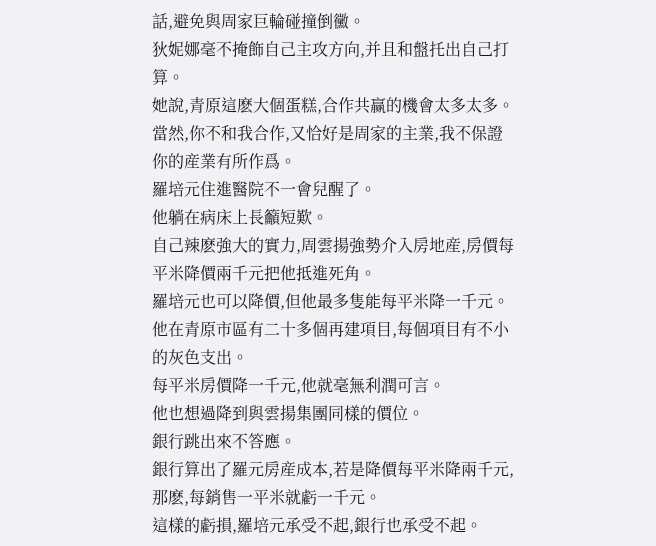話,避免與周家巨輪碰撞倒黴。
狄妮娜毫不掩飾自己主攻方向,并且和盤托出自己打算。
她說,青原這麽大個蛋糕,合作共赢的機會太多太多。當然,你不和我合作,又恰好是周家的主業,我不保證你的産業有所作爲。
羅培元住進醫院不一會兒醒了。
他躺在病床上長籲短歎。
自己辣麽強大的實力,周雲揚強勢介入房地産,房價每平米降價兩千元把他抵進死角。
羅培元也可以降價,但他最多隻能每平米降一千元。
他在青原市區有二十多個再建項目,每個項目有不小的灰色支出。
每平米房價降一千元,他就毫無利潤可言。
他也想過降到與雲揚集團同樣的價位。
銀行跳出來不答應。
銀行算出了羅元房産成本,若是降價每平米降兩千元,那麽,每銷售一平米就虧一千元。
這樣的虧損,羅培元承受不起,銀行也承受不起。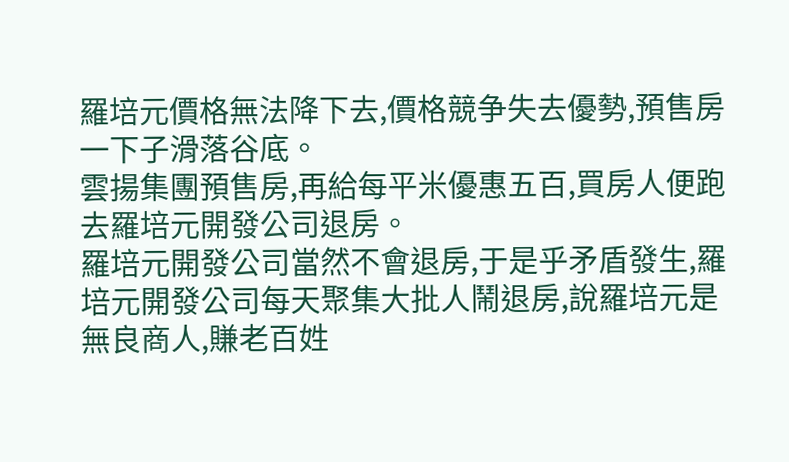羅培元價格無法降下去,價格競争失去優勢,預售房一下子滑落谷底。
雲揚集團預售房,再給每平米優惠五百,買房人便跑去羅培元開發公司退房。
羅培元開發公司當然不會退房,于是乎矛盾發生,羅培元開發公司每天聚集大批人鬧退房,說羅培元是無良商人,賺老百姓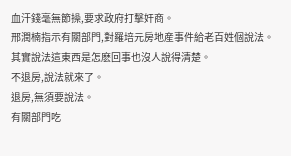血汗錢毫無節操,要求政府打擊奸商。
邢潤楠指示有關部門,對羅培元房地産事件給老百姓個說法。
其實說法這東西是怎麽回事也沒人說得清楚。
不退房,說法就來了。
退房,無須要說法。
有關部門吃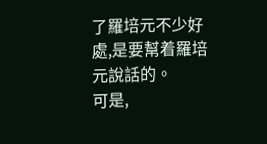了羅培元不少好處,是要幫着羅培元說話的。
可是,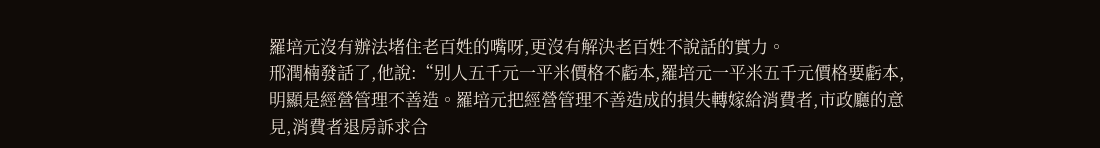羅培元沒有辦法堵住老百姓的嘴呀,更沒有解決老百姓不說話的實力。
邢潤楠發話了,他說:“别人五千元一平米價格不虧本,羅培元一平米五千元價格要虧本,明顯是經營管理不善造。羅培元把經營管理不善造成的損失轉嫁給消費者,市政廳的意見,消費者退房訴求合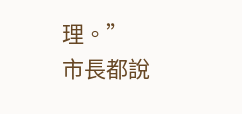理。”
市長都說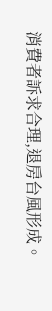消費者訴求合理,退房台風形成。